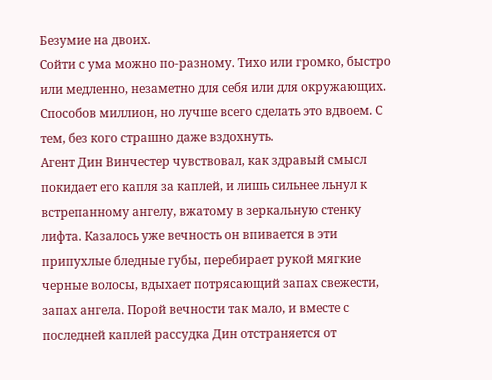Безумие на двоих.
Сойти с ума можно по-разному. Тихо или громко, быстро или медленно, незаметно для себя или для окружающих. Способов миллион, но лучше всего сделать это вдвоем. С тем, без кого страшно даже вздохнуть.
Агент Дин Винчестер чувствовал, как здравый смысл покидает его капля за каплей, и лишь сильнее льнул к встрепанному ангелу, вжатому в зеркальную стенку лифта. Казалось уже вечность он впивается в эти припухлые бледные губы, перебирает рукой мягкие черные волосы, вдыхает потрясающий запах свежести, запах ангела. Порой вечности так мало, и вместе с последней каплей рассудка Дин отстраняется от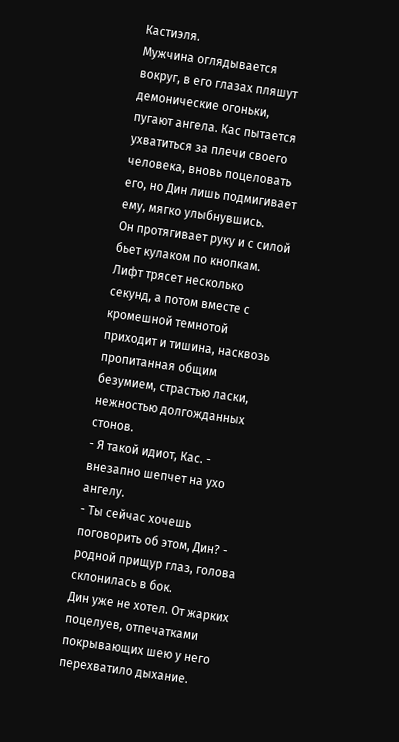Кастиэля.
Мужчина оглядывается вокруг, в его глазах пляшут демонические огоньки, пугают ангела. Кас пытается ухватиться за плечи своего человека, вновь поцеловать его, но Дин лишь подмигивает ему, мягко улыбнувшись.
Он протягивает руку и с силой бьет кулаком по кнопкам. Лифт трясет несколько секунд, а потом вместе с кромешной темнотой приходит и тишина, насквозь пропитанная общим безумием, страстью ласки, нежностью долгожданных стонов.
- Я такой идиот, Кас. - внезапно шепчет на ухо ангелу.
- Ты сейчас хочешь поговорить об этом, Дин? - родной прищур глаз, голова склонилась в бок.
Дин уже не хотел. От жарких поцелуев, отпечатками покрывающих шею у него перехватило дыхание.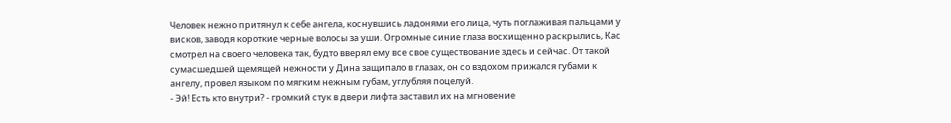Человек нежно притянул к себе ангела, коснувшись ладонями его лица, чуть поглаживая пальцами у висков, заводя короткие черные волосы за уши. Огромные синие глаза восхищенно раскрылись, Кас смотрел на своего человека так, будто вверял ему все свое существование здесь и сейчас. От такой сумасшедшей щемящей нежности у Дина защипало в глазах, он со вздохом прижался губами к ангелу, провел языком по мягким нежным губам, углубляя поцелуй.
- Эй! Есть кто внутри? - громкий стук в двери лифта заставил их на мгновение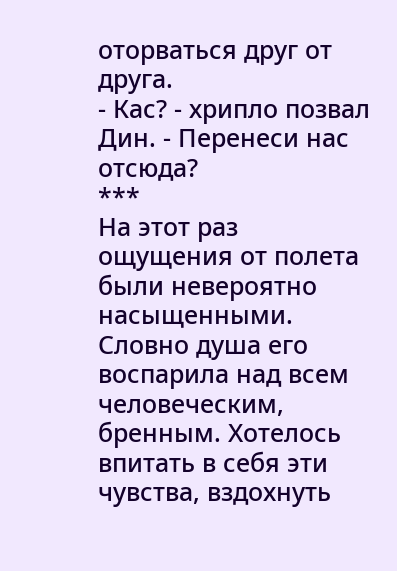оторваться друг от друга.
- Кас? - хрипло позвал Дин. - Перенеси нас отсюда?
***
На этот раз ощущения от полета были невероятно насыщенными. Словно душа его воспарила над всем человеческим, бренным. Хотелось впитать в себя эти чувства, вздохнуть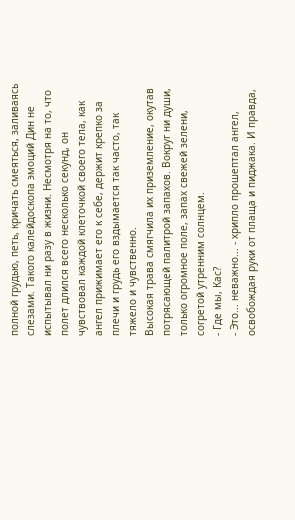полной грудью, петь, кричать смеяться, заливаясь слезами. Такого калейдоскопа эмоций Дин не испытывал ни разу в жизни. Несмотря на то, что полет длился всего несколько секунд, он чувствовал каждой клеточкой своего тела, как ангел прижимает его к себе, держит крепко за плечи и грудь его вздымается так часто, так тяжело и чувственно.
Высокая трава смягчила их приземление, окутав потрясающей палитрой запахов. Вокруг ни души, только огромное поле, запах свежей зелени, согретой утренним солнцем.
- Где мы, Кас?
- Это... неважно... - хрипло прошептал ангел, освобождая руки от плаща и пиджака. И правда,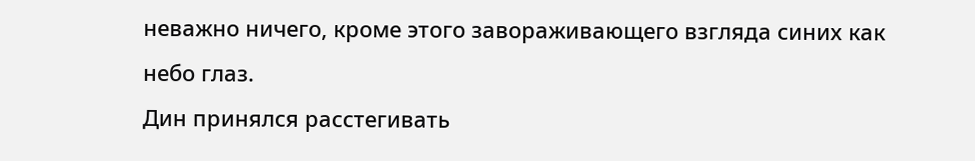неважно ничего, кроме этого завораживающего взгляда синих как небо глаз.
Дин принялся расстегивать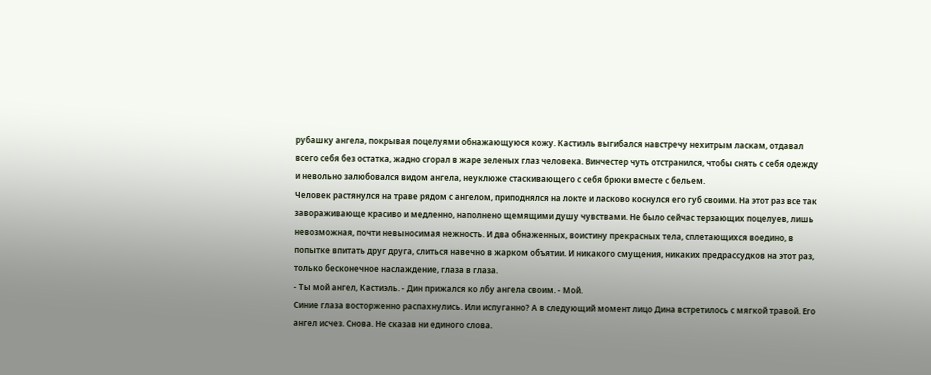рубашку ангела, покрывая поцелуями обнажающуюся кожу. Кастиэль выгибался навстречу нехитрым ласкам, отдавал всего себя без остатка, жадно сгорал в жаре зеленых глаз человека. Винчестер чуть отстранился, чтобы снять с себя одежду и невольно залюбовался видом ангела, неуклюже стаскивающего с себя брюки вместе с бельем.
Человек растянулся на траве рядом с ангелом, приподнялся на локте и ласково коснулся его губ своими. На этот раз все так завораживающе красиво и медленно, наполнено щемящими душу чувствами. Не было сейчас терзающих поцелуев, лишь невозможная, почти невыносимая нежность. И два обнаженных, воистину прекрасных тела, сплетающихся воедино, в попытке впитать друг друга, слиться навечно в жарком объятии. И никакого смущения, никаких предрассудков на этот раз, только бесконечное наслаждение, глаза в глаза.
- Ты мой ангел, Кастиэль. - Дин прижался ко лбу ангела своим. - Мой.
Синие глаза восторженно распахнулись. Или испуганно? А в следующий момент лицо Дина встретилось с мягкой травой. Его ангел исчез. Снова. Не сказав ни единого слова.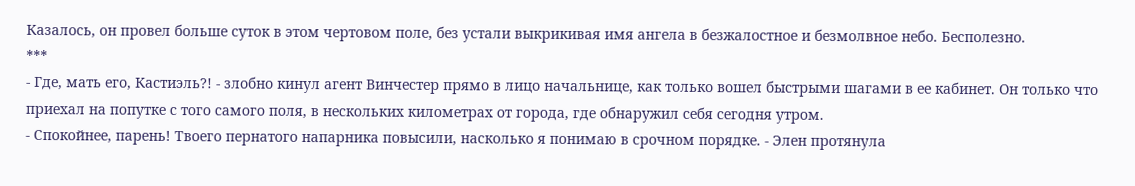Казалось, он провел больше суток в этом чертовом поле, без устали выкрикивая имя ангела в безжалостное и безмолвное небо. Бесполезно.
***
- Где, мать его, Кастиэль?! - злобно кинул агент Винчестер прямо в лицо начальнице, как только вошел быстрыми шагами в ее кабинет. Он только что приехал на попутке с того самого поля, в нескольких километрах от города, где обнаружил себя сегодня утром.
- Спокойнее, парень! Твоего пернатого напарника повысили, насколько я понимаю в срочном порядке. - Элен протянула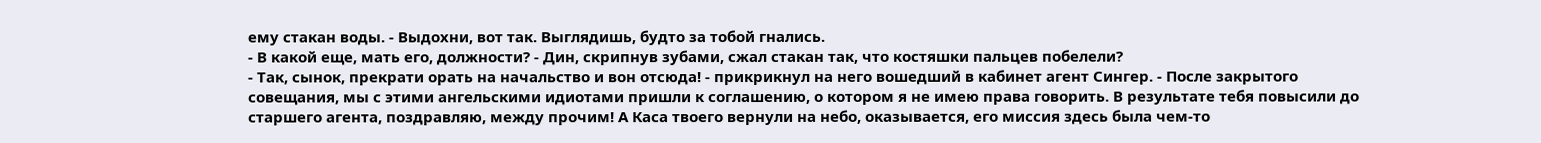ему стакан воды. - Выдохни, вот так. Выглядишь, будто за тобой гнались.
- В какой еще, мать его, должности? - Дин, скрипнув зубами, сжал стакан так, что костяшки пальцев побелели?
- Так, сынок, прекрати орать на начальство и вон отсюда! - прикрикнул на него вошедший в кабинет агент Сингер. - После закрытого совещания, мы с этими ангельскими идиотами пришли к соглашению, о котором я не имею права говорить. В результате тебя повысили до старшего агента, поздравляю, между прочим! А Каса твоего вернули на небо, оказывается, его миссия здесь была чем-то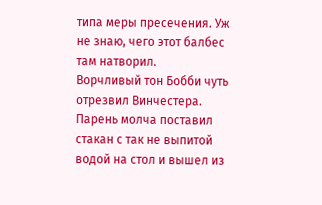типа меры пресечения. Уж не знаю, чего этот балбес там натворил.
Ворчливый тон Бобби чуть отрезвил Винчестера. Парень молча поставил стакан с так не выпитой водой на стол и вышел из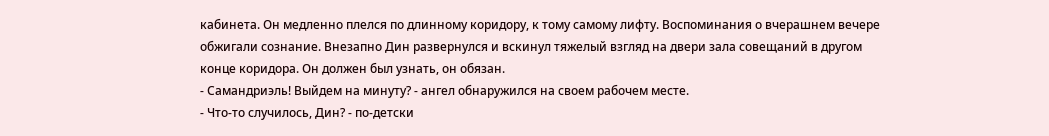кабинета. Он медленно плелся по длинному коридору, к тому самому лифту. Воспоминания о вчерашнем вечере обжигали сознание. Внезапно Дин развернулся и вскинул тяжелый взгляд на двери зала совещаний в другом конце коридора. Он должен был узнать, он обязан.
- Самандриэль! Выйдем на минуту? - ангел обнаружился на своем рабочем месте.
- Что-то случилось, Дин? - по-детски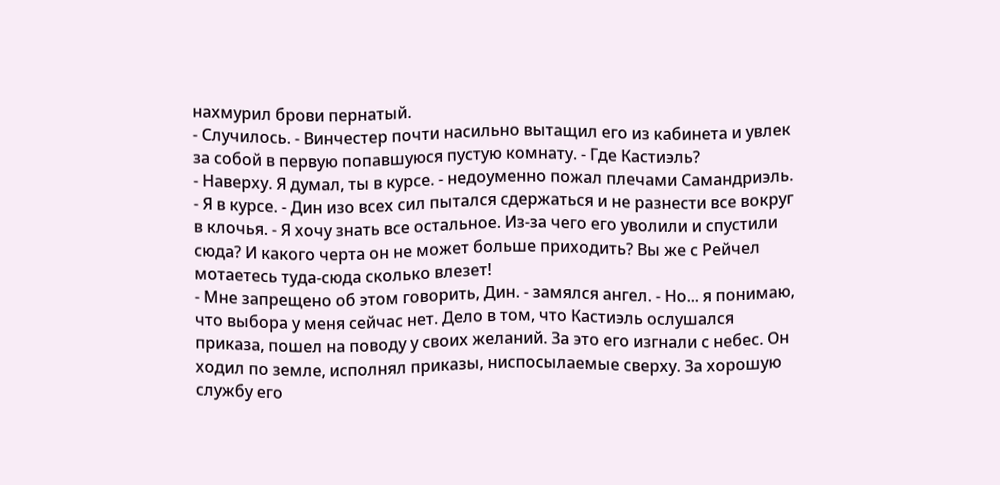нахмурил брови пернатый.
- Случилось. - Винчестер почти насильно вытащил его из кабинета и увлек за собой в первую попавшуюся пустую комнату. - Где Кастиэль?
- Наверху. Я думал, ты в курсе. - недоуменно пожал плечами Самандриэль.
- Я в курсе. - Дин изо всех сил пытался сдержаться и не разнести все вокруг в клочья. - Я хочу знать все остальное. Из-за чего его уволили и спустили сюда? И какого черта он не может больше приходить? Вы же с Рейчел мотаетесь туда-сюда сколько влезет!
- Мне запрещено об этом говорить, Дин. - замялся ангел. - Но... я понимаю, что выбора у меня сейчас нет. Дело в том, что Кастиэль ослушался приказа, пошел на поводу у своих желаний. За это его изгнали с небес. Он ходил по земле, исполнял приказы, ниспосылаемые сверху. За хорошую службу его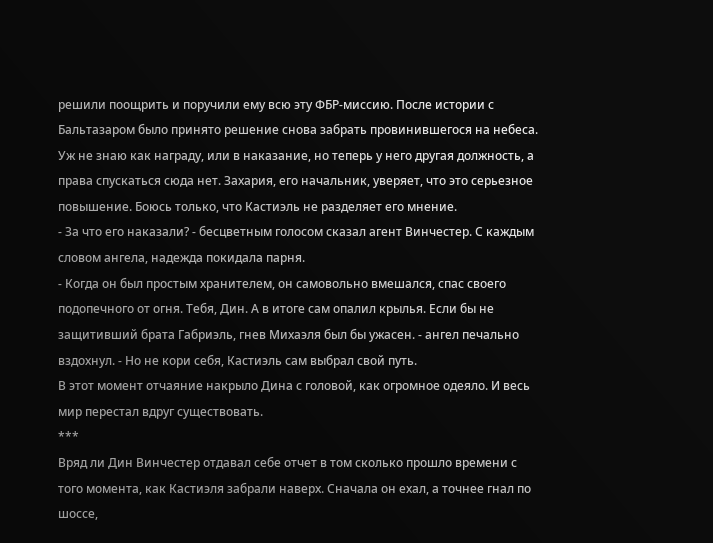решили поощрить и поручили ему всю эту ФБР-миссию. После истории с Бальтазаром было принято решение снова забрать провинившегося на небеса. Уж не знаю как награду, или в наказание, но теперь у него другая должность, а права спускаться сюда нет. Захария, его начальник, уверяет, что это серьезное повышение. Боюсь только, что Кастиэль не разделяет его мнение.
- За что его наказали? - бесцветным голосом сказал агент Винчестер. С каждым словом ангела, надежда покидала парня.
- Когда он был простым хранителем, он самовольно вмешался, спас своего подопечного от огня. Тебя, Дин. А в итоге сам опалил крылья. Если бы не защитивший брата Габриэль, гнев Михаэля был бы ужасен. - ангел печально вздохнул. - Но не кори себя, Кастиэль сам выбрал свой путь.
В этот момент отчаяние накрыло Дина с головой, как огромное одеяло. И весь мир перестал вдруг существовать.
***
Вряд ли Дин Винчестер отдавал себе отчет в том сколько прошло времени с того момента, как Кастиэля забрали наверх. Сначала он ехал, а точнее гнал по шоссе,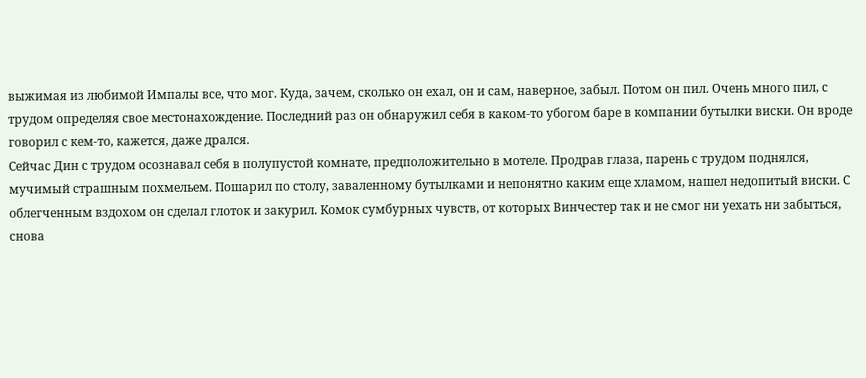выжимая из любимой Импалы все, что мог. Куда, зачем, сколько он ехал, он и сам, наверное, забыл. Потом он пил. Очень много пил, с трудом определяя свое местонахождение. Последний раз он обнаружил себя в каком-то убогом баре в компании бутылки виски. Он вроде говорил с кем-то, кажется, даже дрался.
Сейчас Дин с трудом осознавал себя в полупустой комнате, предположительно в мотеле. Продрав глаза, парень с трудом поднялся, мучимый страшным похмельем. Пошарил по столу, заваленному бутылками и непонятно каким еще хламом, нашел недопитый виски. С облегченным вздохом он сделал глоток и закурил. Комок сумбурных чувств, от которых Винчестер так и не смог ни уехать ни забыться, снова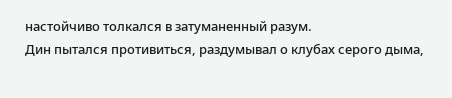настойчиво толкался в затуманенный разум.
Дин пытался противиться, раздумывал о клубах серого дыма,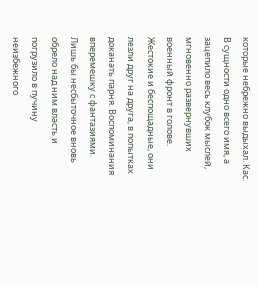которые небрежно выдыхал. Кас. В сущности одно всего имя, а зацепило весь клубок мыслей, мгновенно развернувших военный фронт в голове. Жестокие и беспощадные, они лезли друг на друга, в попытках доканать парня. Воспоминания вперемешку с фантазиями. Лишь бы несбыточное вновь обрело над ним власть и погрузило в пучину неизбежного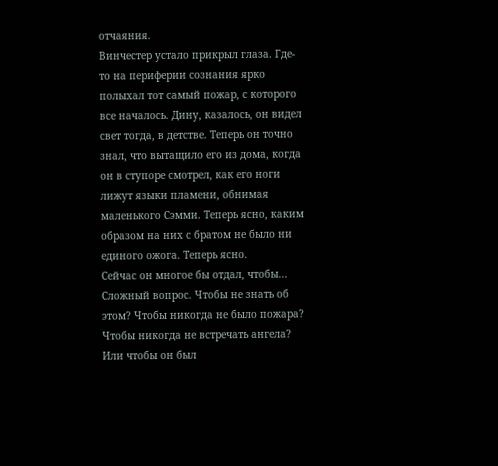отчаяния.
Винчестер устало прикрыл глаза. Где-то на периферии сознания ярко полыхал тот самый пожар, с которого все началось. Дину, казалось, он видел свет тогда, в детстве. Теперь он точно знал, что вытащило его из дома, когда он в ступоре смотрел, как его ноги лижут языки пламени, обнимая маленького Сэмми. Теперь ясно, каким образом на них с братом не было ни единого ожога. Теперь ясно.
Сейчас он многое бы отдал, чтобы... Сложный вопрос. Чтобы не знать об этом? Чтобы никогда не было пожара? Чтобы никогда не встречать ангела? Или чтобы он был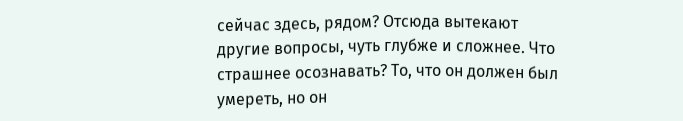сейчас здесь, рядом? Отсюда вытекают другие вопросы, чуть глубже и сложнее. Что страшнее осознавать? То, что он должен был умереть, но он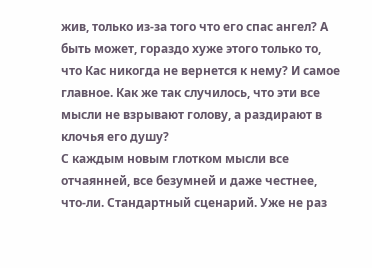жив, только из-за того что его спас ангел? А быть может, гораздо хуже этого только то, что Кас никогда не вернется к нему? И самое главное. Как же так случилось, что эти все мысли не взрывают голову, а раздирают в клочья его душу?
С каждым новым глотком мысли все отчаянней, все безумней и даже честнее, что-ли. Стандартный сценарий. Уже не раз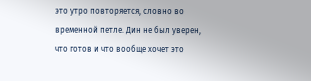это утро повторяется, словно во временной петле. Дин не был уверен, что готов и что вообще хочет это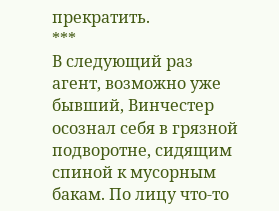прекратить.
***
В следующий раз агент, возможно уже бывший, Винчестер осознал себя в грязной подворотне, сидящим спиной к мусорным бакам. По лицу что-то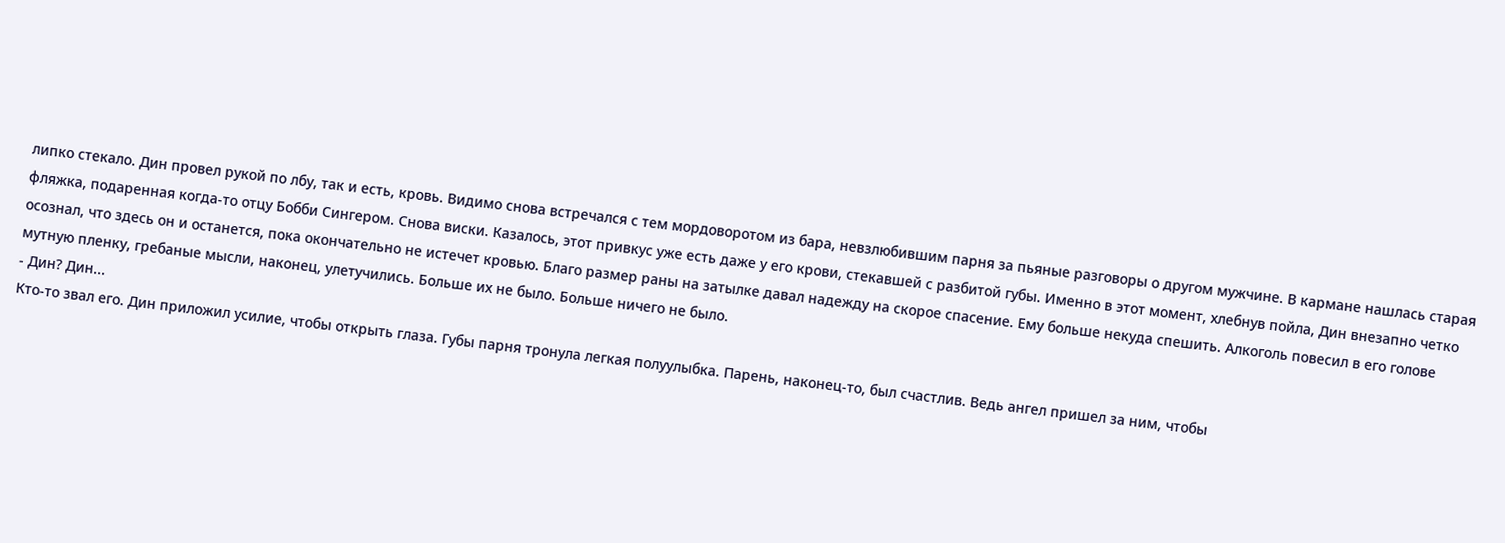липко стекало. Дин провел рукой по лбу, так и есть, кровь. Видимо снова встречался с тем мордоворотом из бара, невзлюбившим парня за пьяные разговоры о другом мужчине. В кармане нашлась старая фляжка, подаренная когда-то отцу Бобби Сингером. Снова виски. Казалось, этот привкус уже есть даже у его крови, стекавшей с разбитой губы. Именно в этот момент, хлебнув пойла, Дин внезапно четко осознал, что здесь он и останется, пока окончательно не истечет кровью. Благо размер раны на затылке давал надежду на скорое спасение. Ему больше некуда спешить. Алкоголь повесил в его голове мутную пленку, гребаные мысли, наконец, улетучились. Больше их не было. Больше ничего не было.
- Дин? Дин...
Кто-то звал его. Дин приложил усилие, чтобы открыть глаза. Губы парня тронула легкая полуулыбка. Парень, наконец-то, был счастлив. Ведь ангел пришел за ним, чтобы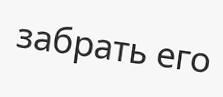забрать его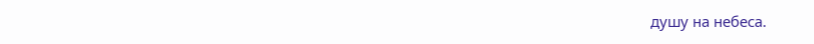душу на небеса.